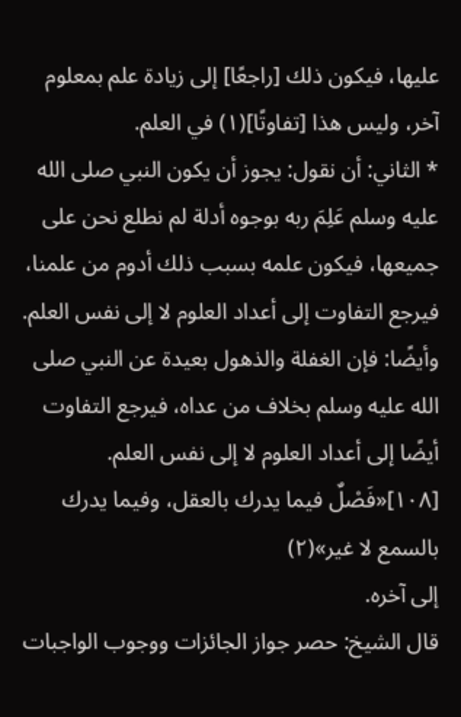عليها، فيكون ذلك [راجعًا] إلى زيادة علم بمعلوم آخر، وليس هذا [تفاوتًا](١) في العلم.
* الثاني: أن نقول: يجوز أن يكون النبي صلى الله عليه وسلم عَلِمَ ربه بوجوه أدلة لم نطلع نحن على جميعها، فيكون علمه بسبب ذلك أدوم من علمنا، فيرجع التفاوت إلى أعداد العلوم لا إلى نفس العلم.
وأيضًا: فإن الغفلة والذهول بعيدة عن النبي صلى الله عليه وسلم بخلاف من عداه، فيرجع التفاوت أيضًا إلى أعداد العلوم لا إلى نفس العلم.
[١٠٨]«فَصْلٌ فيما يدرك بالعقل، وفيما يدرك بالسمع لا غير»(٢)
إلى آخره.
قال الشيخ: حصر جواز الجائزات ووجوب الواجبات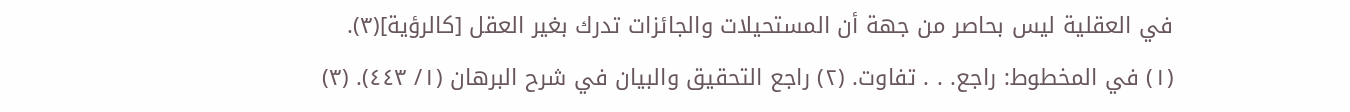في العقلية ليس بحاصر من جهة أن المستحيلات والجائزات تدرك بغير العقل [كالرؤية](٣).
(١) في المخطوط: راجع. . . تفاوت. (٢) راجع التحقيق والبيان في شرح البرهان (١/ ٤٤٣). (٣)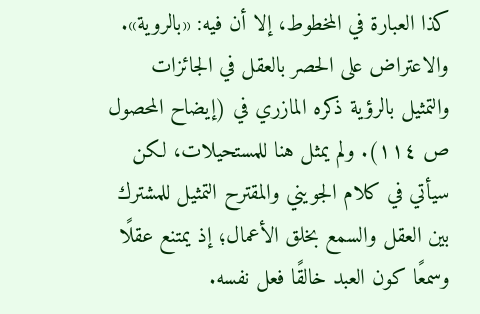كذا العبارة في المخطوط، إلا أن فيه: «بالروية». والاعتراض على الحصر بالعقل في الجائزات والتمثيل بالرؤية ذكره المازري في (إيضاح المحصول ص ١١٤). ولم يمثل هنا للمستحيلات، لكن سيأتي في كلام الجويني والمقترح التمثيل للمشترك بين العقل والسمع بخلق الأعمال؛ إذ يمتنع عقلًا وسمعًا كون العبد خالقًا فعل نفسه.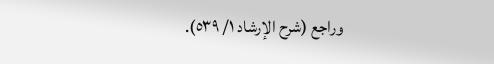وراجع (شرح الإرشاد ١/ ٥٣٩).